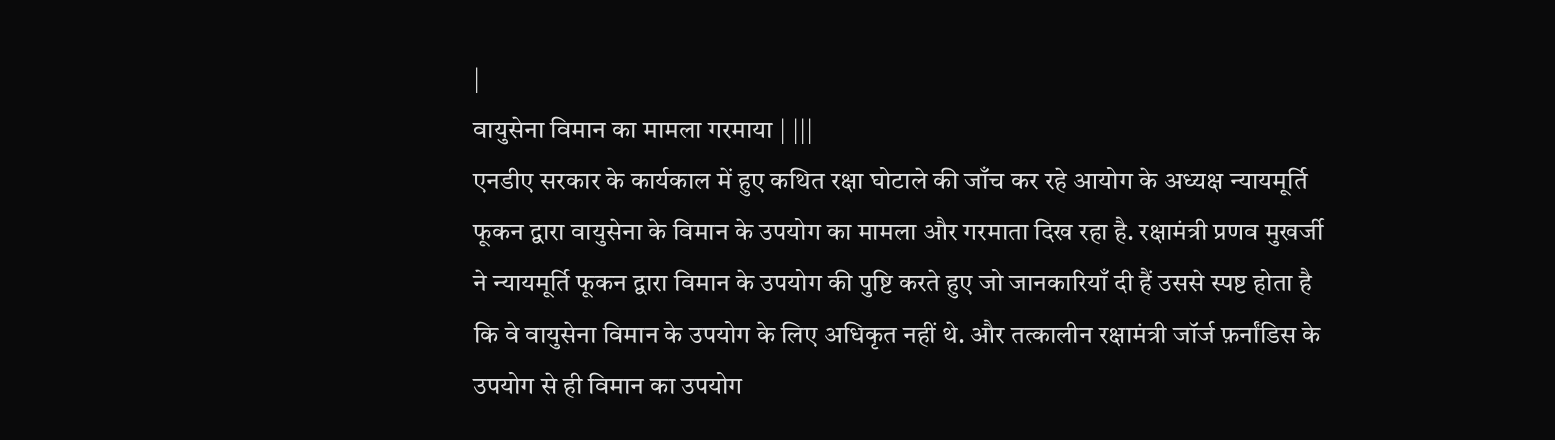|
वायुसेना विमान का मामला गरमाया | |||
एनडीए सरकार के कार्यकाल में हुए कथित रक्षा घोटाले की जाँच कर रहे आयोग के अध्यक्ष न्यायमूर्ति फूकन द्वारा वायुसेना के विमान के उपयोग का मामला और गरमाता दिख रहा है. रक्षामंत्री प्रणव मुखर्जी ने न्यायमूर्ति फूकन द्वारा विमान के उपयोग की पुष्टि करते हुए जो जानकारियाँ दी हैं उससे स्पष्ट होता है कि वे वायुसेना विमान के उपयोग के लिए अधिकृत नहीं थे. और तत्कालीन रक्षामंत्री जॉर्ज फ़र्नांडिस के उपयोग से ही विमान का उपयोग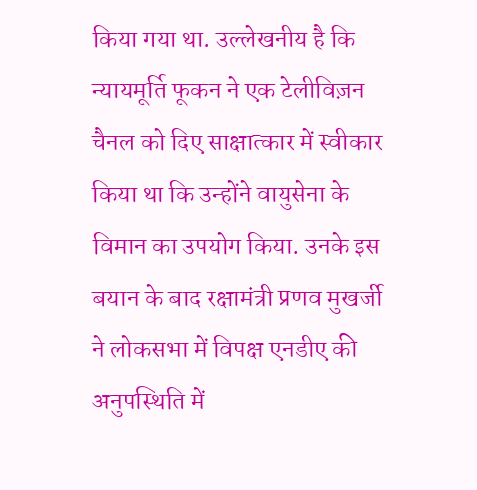किया गया था. उल्लेखनीय है कि न्यायमूर्ति फूकन ने एक टेलीविज़न चैनल को दिए साक्षात्कार में स्वीकार किया था कि उन्होंने वायुसेना के विमान का उपयोग किया. उनके इस बयान के बाद रक्षामंत्री प्रणव मुखर्जी ने लोकसभा में विपक्ष एनडीए की अनुपस्थिति में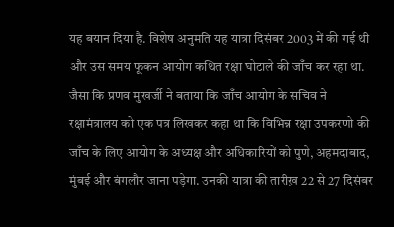यह बयान दिया है. विशेष अनुमति यह यात्रा दिसंबर 2003 में की गई थी और उस समय फूकन आयोग कथित रक्षा घोटाले की जाँच कर रहा था. जैसा कि प्रणव मुखर्जी ने बताया कि जाँच आयोग के सचिव ने रक्षामंत्रालय को एक पत्र लिखकर कहा था कि विभिन्न रक्षा उपकरणो की जाँच के लिए आयोग के अध्यक्ष और अधिकारियों को पुणे, अहमदाबाद, मुंबई और बंगलौर जाना पड़ेगा. उनकी यात्रा की तारीख़ 22 से 27 दिसंबर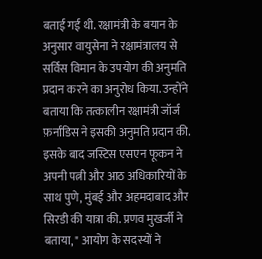बताई गई थी. रक्षामंत्री के बयान के अनुसार वायुसेना ने रक्षामंत्रालय से सर्विस विमान के उपयोग की अनुमति प्रदान करने का अनुरोध किया. उन्होंने बताया कि तत्कालीन रक्षामंत्री जॉर्ज फ़र्नांडिस ने इसकी अनुमति प्रदान की. इसके बाद जस्टिस एसएन फूकन ने अपनी पत्नी और आठ अधिकारियों के साथ पुणे, मुंबई और अहमदाबाद और सिरडी की यात्रा की. प्रणव मुखर्जी ने बताया, " आयोग के सदस्यों ने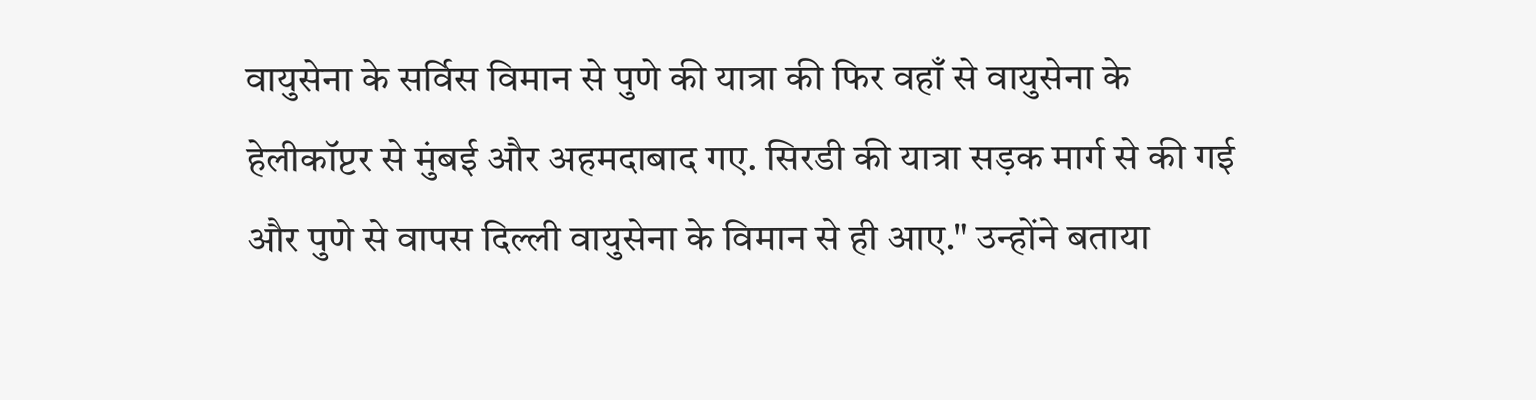वायुसेना के सर्विस विमान से पुणे की यात्रा की फिर वहाँ से वायुसेना के हेलीकॉप्टर से मुंबई और अहमदाबाद गए. सिरडी की यात्रा सड़क मार्ग से की गई और पुणे से वापस दिल्ली वायुसेना के विमान से ही आए." उन्होंने बताया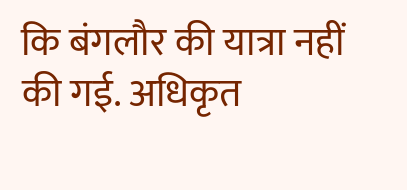कि बंगलौर की यात्रा नहीं की गई. अधिकृत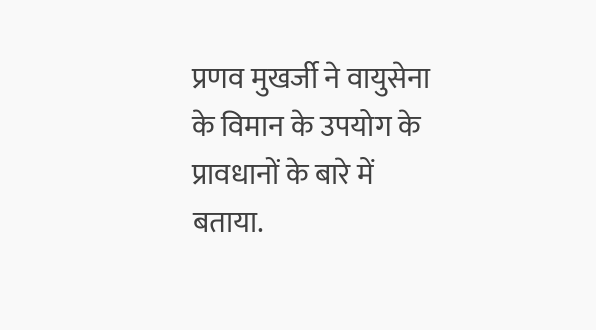प्रणव मुखर्जी ने वायुसेना के विमान के उपयोग के प्रावधानों के बारे में बताया.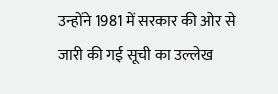उन्होंने 1981 में सरकार की ओर से जारी की गई सूची का उल्लेख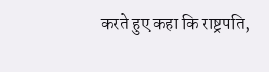करते हुए कहा कि राष्ट्रपति,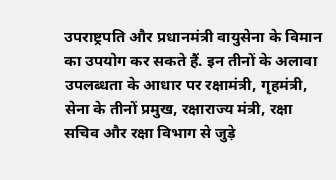उपराष्ट्रपति और प्रधानमंत्री वायुसेना के विमान का उपयोग कर सकते हैं. इन तीनों के अलावा उपलब्धता के आधार पर रक्षामंत्री, गृहमंत्री, सेना के तीनों प्रमुख, रक्षाराज्य मंत्री, रक्षा सचिव और रक्षा विभाग से जुड़े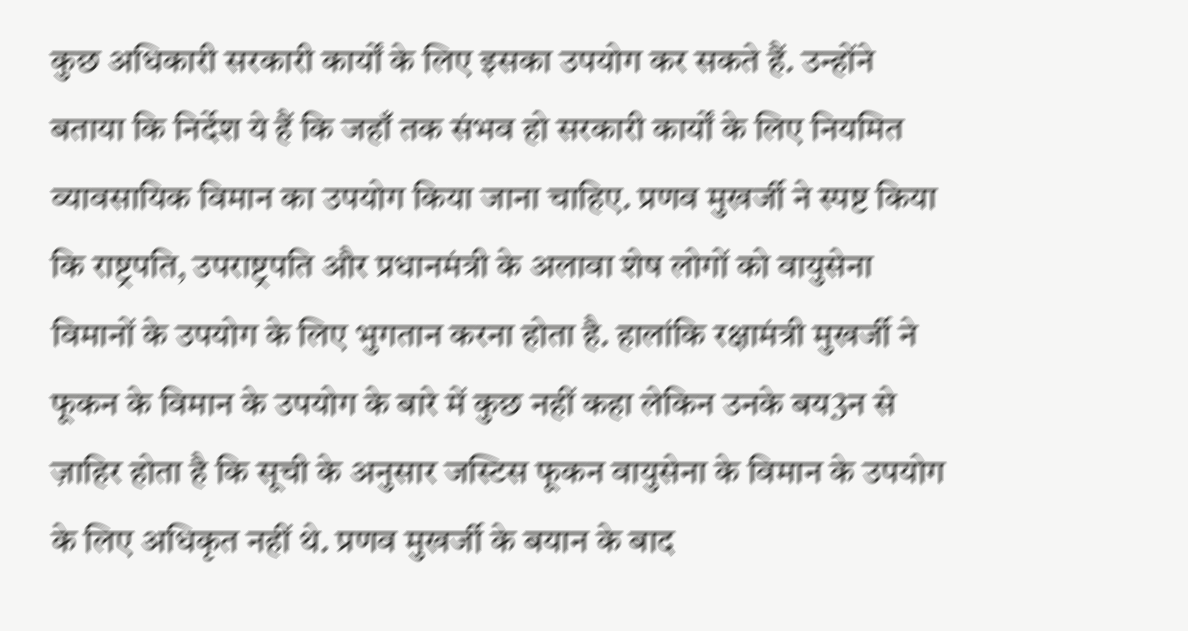कुछ अधिकारी सरकारी कार्यों के लिए इसका उपयोग कर सकते हैं. उन्होंने बताया कि निर्देश ये हैं कि जहाँ तक संभव हो सरकारी कार्यों के लिए नियमित व्यावसायिक विमान का उपयोग किया जाना चाहिए. प्रणव मुखर्जी ने स्पष्ट किया कि राष्ट्रपति, उपराष्ट्रपति और प्रधानमंत्री के अलावा शेष लोगों को वायुसेना विमानों के उपयोग के लिए भुगतान करना होता है. हालांकि रक्षामंत्री मुखर्जी ने फूकन के विमान के उपयोग के बारे में कुछ नहीं कहा लेकिन उनके बय3न से ज़ाहिर होता है कि सूची के अनुसार जस्टिस फूकन वायुसेना के विमान के उपयोग के लिए अधिकृत नहीं थे. प्रणव मुखर्जी के बयान के बाद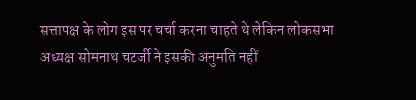सत्तापक्ष के लोग इस पर चर्चा करना चाहते थे लेकिन लोकसभा अध्यक्ष सोमनाथ चटर्जी ने इसकी अनुमति नहीं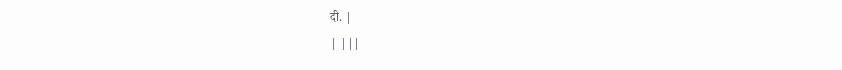दी. |
| |||